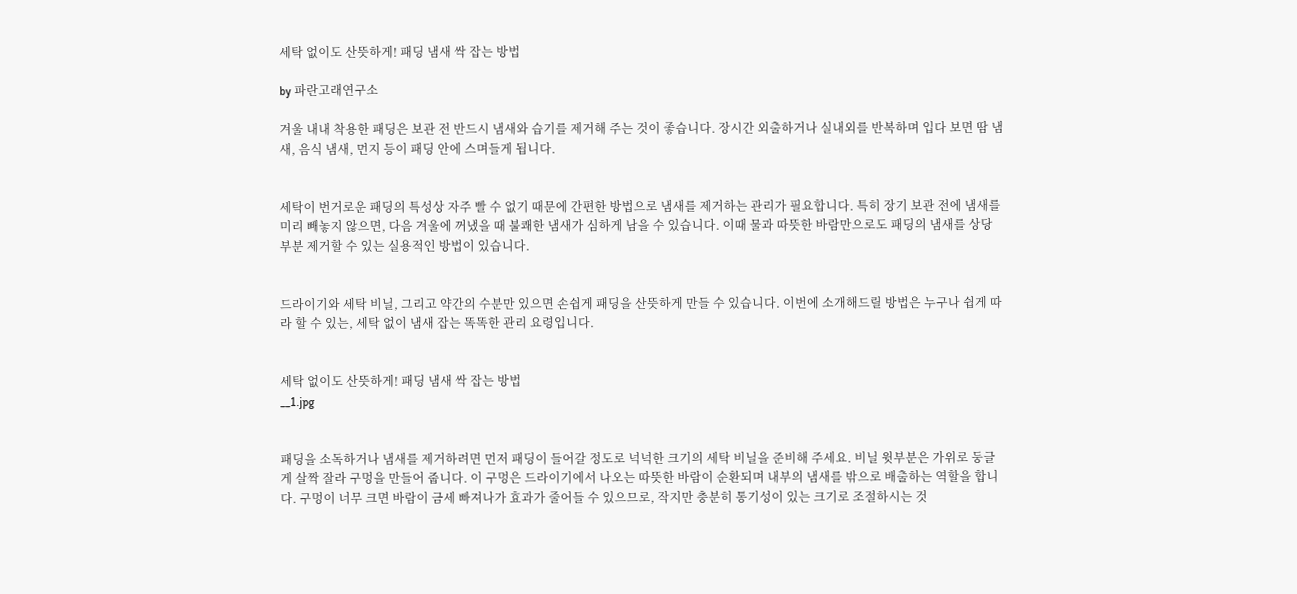세탁 없이도 산뜻하게! 패딩 냄새 싹 잡는 방법

by 파란고래연구소

겨울 내내 착용한 패딩은 보관 전 반드시 냄새와 습기를 제거해 주는 것이 좋습니다. 장시간 외출하거나 실내외를 반복하며 입다 보면 땀 냄새, 음식 냄새, 먼지 등이 패딩 안에 스며들게 됩니다.


세탁이 번거로운 패딩의 특성상 자주 빨 수 없기 때문에 간편한 방법으로 냄새를 제거하는 관리가 필요합니다. 특히 장기 보관 전에 냄새를 미리 빼놓지 않으면, 다음 겨울에 꺼냈을 때 불쾌한 냄새가 심하게 남을 수 있습니다. 이때 물과 따뜻한 바람만으로도 패딩의 냄새를 상당 부분 제거할 수 있는 실용적인 방법이 있습니다.


드라이기와 세탁 비닐, 그리고 약간의 수분만 있으면 손쉽게 패딩을 산뜻하게 만들 수 있습니다. 이번에 소개해드릴 방법은 누구나 쉽게 따라 할 수 있는, 세탁 없이 냄새 잡는 똑똑한 관리 요령입니다.


세탁 없이도 산뜻하게! 패딩 냄새 싹 잡는 방법
__1.jpg


패딩을 소독하거나 냄새를 제거하려면 먼저 패딩이 들어갈 정도로 넉넉한 크기의 세탁 비닐을 준비해 주세요. 비닐 윗부분은 가위로 둥글게 살짝 잘라 구멍을 만들어 줍니다. 이 구멍은 드라이기에서 나오는 따뜻한 바람이 순환되며 내부의 냄새를 밖으로 배출하는 역할을 합니다. 구멍이 너무 크면 바람이 금세 빠져나가 효과가 줄어들 수 있으므로, 작지만 충분히 통기성이 있는 크기로 조절하시는 것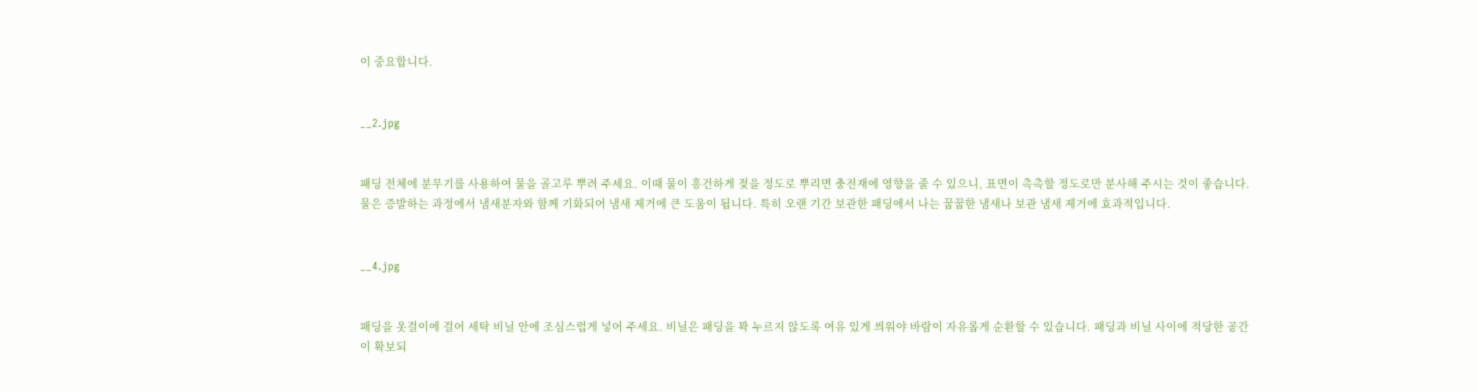이 중요합니다.


__2.jpg


패딩 전체에 분무기를 사용하여 물을 골고루 뿌려 주세요. 이때 물이 흥건하게 젖을 정도로 뿌리면 충전재에 영향을 줄 수 있으니, 표면이 촉촉할 정도로만 분사해 주시는 것이 좋습니다. 물은 증발하는 과정에서 냄새분자와 함께 기화되어 냄새 제거에 큰 도움이 됩니다. 특히 오랜 기간 보관한 패딩에서 나는 꿉꿉한 냄새나 보관 냄새 제거에 효과적입니다.


__4.jpg


패딩을 옷걸이에 걸어 세탁 비닐 안에 조심스럽게 넣어 주세요. 비닐은 패딩을 꽉 누르지 않도록 여유 있게 씌워야 바람이 자유롭게 순환할 수 있습니다. 패딩과 비닐 사이에 적당한 공간이 확보되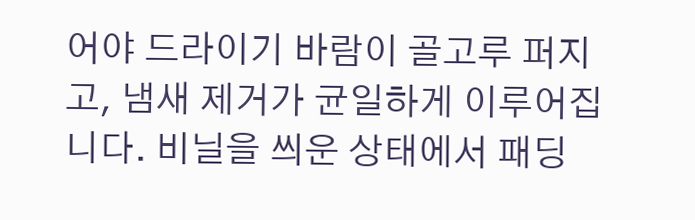어야 드라이기 바람이 골고루 퍼지고, 냄새 제거가 균일하게 이루어집니다. 비닐을 씌운 상태에서 패딩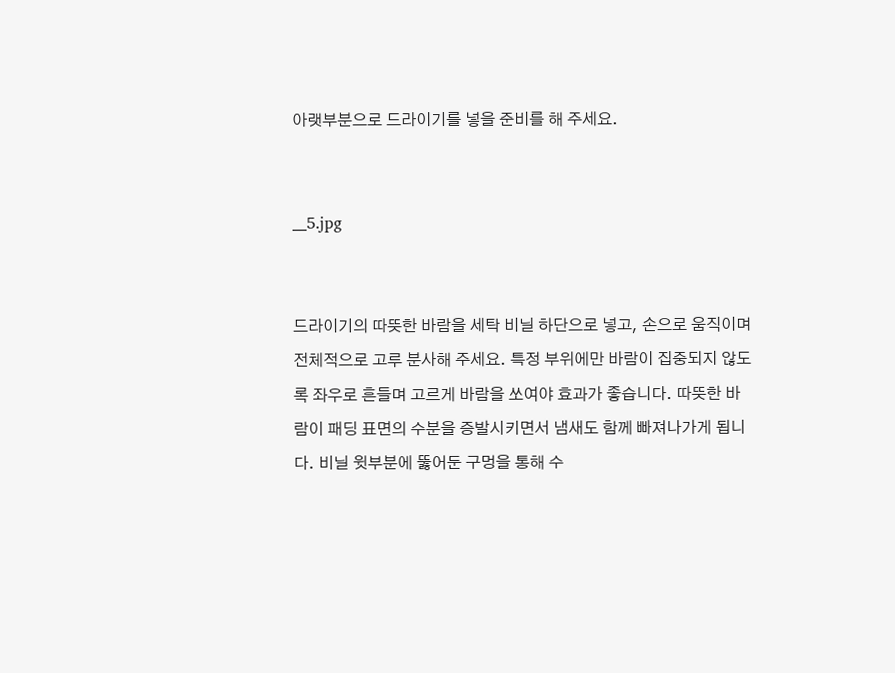아랫부분으로 드라이기를 넣을 준비를 해 주세요.


__5.jpg


드라이기의 따뜻한 바람을 세탁 비닐 하단으로 넣고, 손으로 움직이며 전체적으로 고루 분사해 주세요. 특정 부위에만 바람이 집중되지 않도록 좌우로 흔들며 고르게 바람을 쏘여야 효과가 좋습니다. 따뜻한 바람이 패딩 표면의 수분을 증발시키면서 냄새도 함께 빠져나가게 됩니다. 비닐 윗부분에 뚫어둔 구멍을 통해 수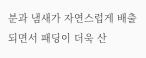분과 냄새가 자연스럽게 배출되면서 패딩이 더욱 산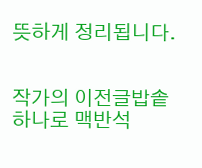뜻하게 정리됩니다.


작가의 이전글밥솥 하나로 맥반석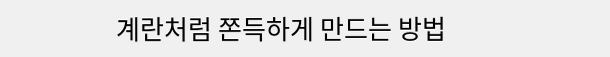계란처럼 쫀득하게 만드는 방법